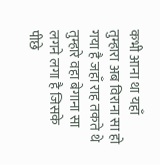कभी आना था यहाँ तुम्हारा अब विराना सा हो गया है जहाँ राह तकते थे तुम्हारे वहा बेगाना सा लगने लगा है जिसके पीछे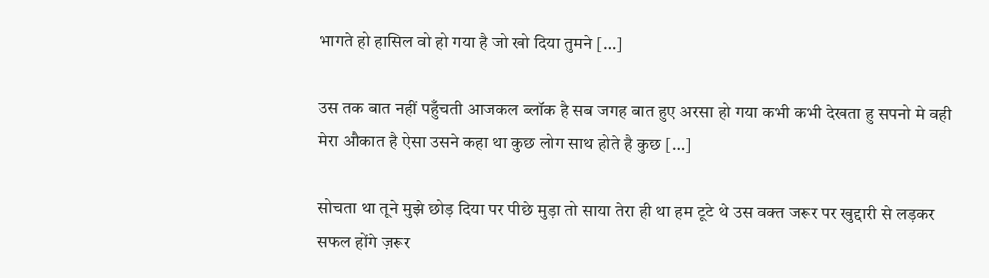भागते हो हासिल वो हो गया है जो खो दिया तुमने […]

उस तक बात नहीं पहुँचती आजकल ब्लॉक है सब जगह बात हुए अरसा हो गया कभी कभी देखता हु सपनो मे वही मेरा औकात है ऐसा उसने कहा था कुछ लोग साथ होते है कुछ […]

सोचता था तूने मुझे छोड़ दिया पर पीछे मुड़ा तो साया तेरा ही था हम टूटे थे उस वक्त जरूर पर खुद्दारी से लड़कर सफल होंगे ज़रूर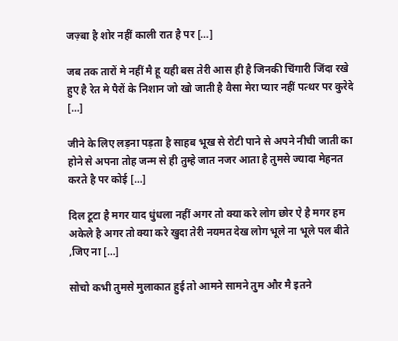जज़्बा है शोर नहीं काली रात है पर […]

जब तक तारों मे नहीं मै हू यही बस तेरी आस ही है जिनकी चिंगारी जिंदा रखे हुए है रेत मे पैरों के निशान जो खो जाती है वैसा मेरा प्यार नहीं पत्थर पर कुरेदे […]

जीने के लिए लड़ना पड़ता है साहब भूख से रोटी पाने से अपने नीची जाती का होने से अपना तोह जन्म से ही तुम्हे जात नजर आता है तुमसे ज्यादा मेहनत करते है पर कोई […]

दिल टूटा है मगर याद धुंधला नहीं अगर तो क्या करे लोग छोर ऐ है मगर हम अकेले है अगर तो क्या करे खुदा तेरी नयमत देख लोग भूले ना भूले पल बीते ,जिए ना […]

सोचो कभी तुमसे मुलाकात हुई तो आमने सामने तुम और मै इतने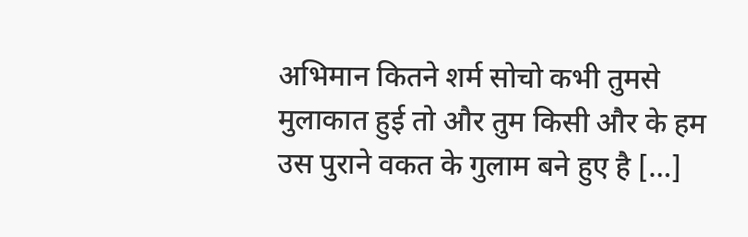अभिमान कितने शर्म सोचो कभी तुमसे मुलाकात हुई तो और तुम किसी और के हम उस पुराने वकत के गुलाम बने हुए है […]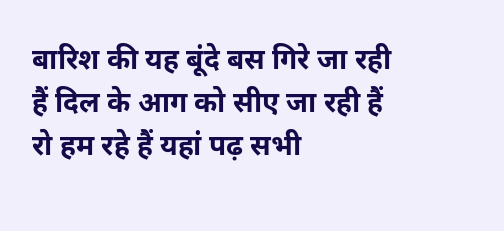बारिश की यह बूंदे बस गिरे जा रही हैं दिल के आग को सीए जा रही हैं रो हम रहे हैं यहां पढ़ सभी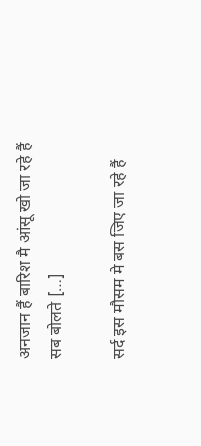अनजान हैं बारिश मै आंसू खो जा रहे हैं सब बोलते […]

सर्द इस मौसम मे बस जिए जा रहे हैं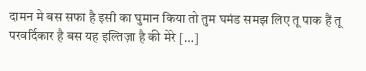दामन मे बस सफा है इसी का घुमान किया तो तुम घमंड समझ लिए तू पाक हैं तू परवर्दिकार है बस यह इल्तिज़ा है की मेरे […]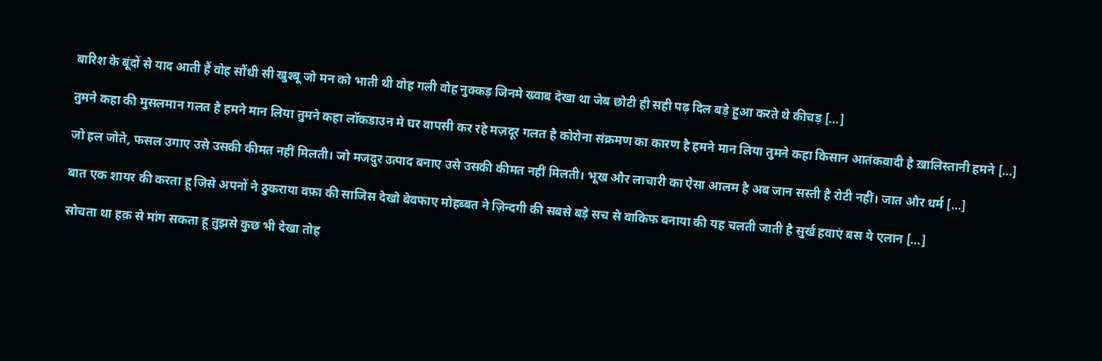बारिश के बूंदों से याद आती हैं वोह सौंधी सी खुश्बू जो मन को भाती थी वोह गली वोह नुक्कड़ जिनमे ख्वाब देखा था जेब छोटी ही सही पढ़ दिल बड़े हुआ करते थे कीचड़ […]

तुमने कहा की मुसलमान गलत है हमने मान लिया तुमने कहा लॉकडाउन मे घर वापसी कर रहे मज़दूर गलत है कोरोना संक्रमण का कारण है हमने मान लिया तुमने कहा किसान आतंकवादी है ख़ालिस्तानी हमने […]

जो हल जोते, फसल उगाए उसे उसकी कीमत नहीं मिलती। जो मजदुर उत्पाद बनाए उसे उसकी कीमत नहीं मिलती। भूख और लाचारी का ऐसा आलम है अब जान सस्ती है रोटी नहीं। जात और धर्म […]

बात एक शायर की करता हू जिसे अपनों ने ठुकराया वफ़ा की साजिस देखो बेवफाए मोहब्बत ने ज़िन्दगी की सबसे बड़े सच से वाकिफ बनाया की यह चलती जाती है सुर्ख हवाएं बस ये एलान […]

सोचता था हक़ से मांग सकता हू तुझसे कुछ भी देखा तोह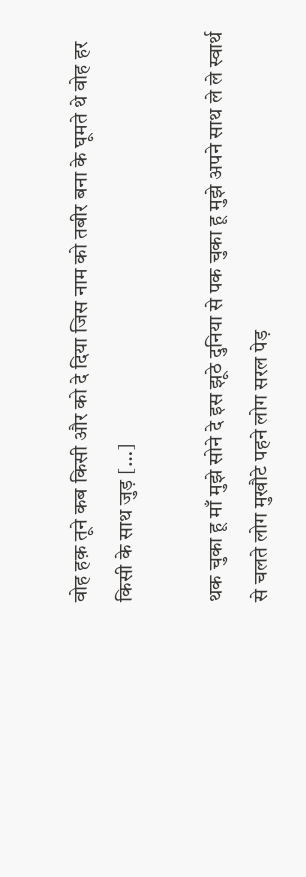वोह हक़ तूने कब किसी और को दे दिया जिस नाम को तबीर बना के घूमते थे वोह हर किसी के साथ जुड़ […]

थक चुका हू माँ मुझे सोने दे इस झूठे दुनिया से पक चुका हू मुझे अपने साथ ले ले स्वार्थ से चलते लोग मुखौटे पहने लोग सरल पेड़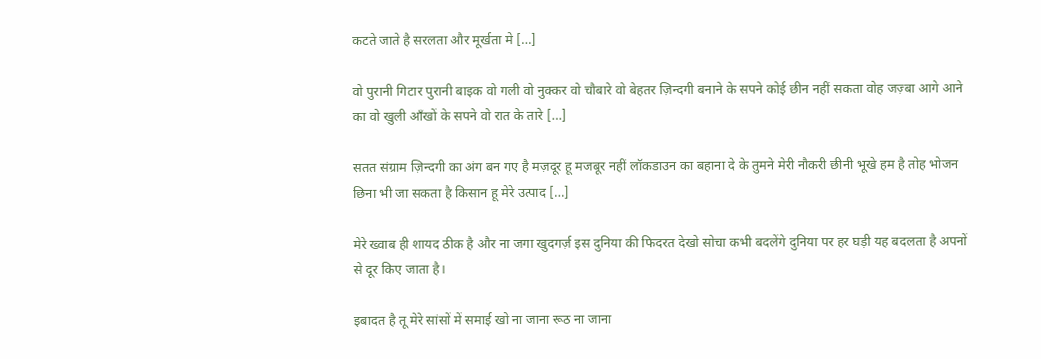कटते जाते है सरलता और मूर्खता मे […]

वो पुरानी गिटार पुरानी बाइक वो गली वो नुक्कर वो चौबारे वो बेहतर ज़िन्दगी बनाने के सपने कोई छीन नहीं सकता वोह जज़्बा आगे आने का वो खुली आँखों के सपने वो रात के तारे […]

सतत संग्राम ज़िन्दगी का अंग बन गए है मज़दूर हू मजबूर नहीं लॉकडाउन का बहाना दे के तुमने मेरी नौकरी छीनी भूखे हम है तोह भोजन छिना भी जा सकता है किसान हू मेरे उत्पाद […]

मेरे ख्वाब ही शायद ठीक है और ना जगा खुदगर्ज़ इस दुनिया की फिदरत देखो सोचा कभी बदलेंगे दुनिया पर हर घड़ी यह बदलता है अपनों से दूर किए जाता है।

इबादत है तू मेरे सांसों में समाई खो ना जाना रूठ ना जाना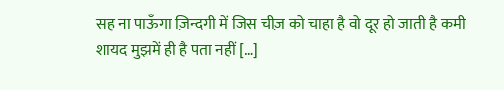सह ना पाऊँगा ज़िन्दगी में जिस चीज़ को चाहा है वो दूर हो जाती है कमी शायद मुझमें ही है पता नहीं […]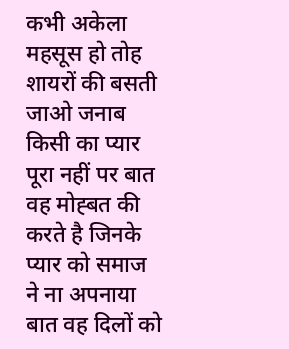कभी अकेला महसूस हो तोह शायरों की बसती जाओ जनाब किसी का प्यार पूरा नहीं पर बात वह मोह्बत की करते है जिनके प्यार को समाज ने ना अपनाया बात वह दिलों को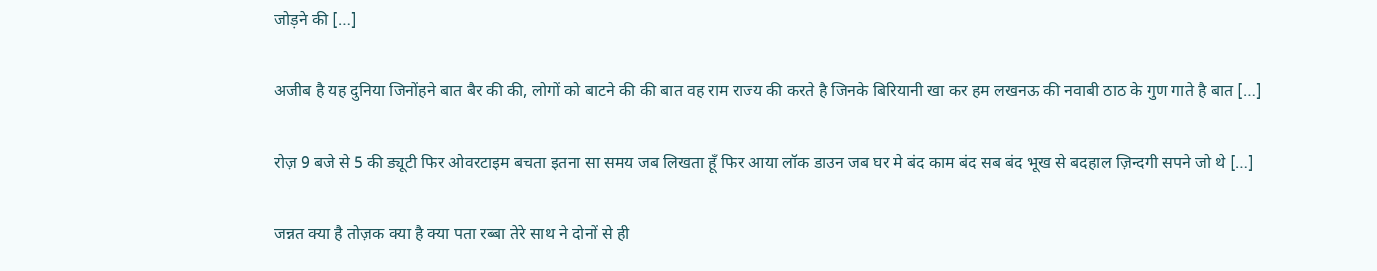जोड़ने की […]

अजीब है यह दुनिया जिनोंहने बात बैर की की, लोगों को बाटने की की बात वह राम राज्य की करते है जिनके बिरियानी खा कर हम लखनऊ की नवाबी ठाठ के गुण गाते है बात […]

रोज़ 9 बजे से 5 की ड्यूटी फिर ओवरटाइम बचता इतना सा समय जब लिखता हूँ फिर आया लॉक डाउन जब घर मे बंद काम बंद सब बंद भूख से बदहाल ज़िन्दगी सपने जो थे […]

जन्नत क्या है तोज़क क्या है क्या पता रब्बा तेरे साथ ने दोनों से ही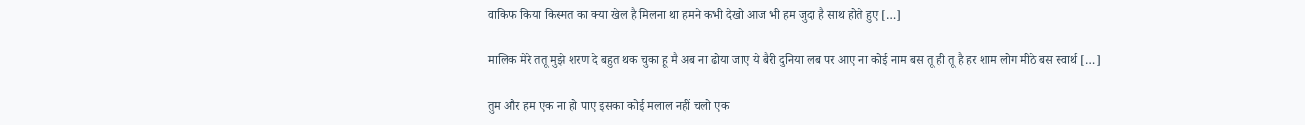वाकिफ किया किस्मत का क्या खेल है मिलना था हमने कभी देखो आज भी हम जुदा है साथ होते हुए […]

मालिक मेरे ततू मुझे शरण दे बहुत थक चुका हू मै अब ना ढोया जाए ये बैरी दुनिया लब पर आए ना कोई नाम बस तू ही तू है हर शाम लोग मीठे बस स्वार्थ […]

तुम और हम एक ना हो पाए इसका कोई मलाल नहीं चलो एक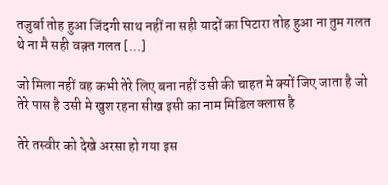तजुर्बा तोह हुआ जिंदगी साथ नहीं ना सही यादों का पिटारा तोह हुआ ना तुम गलत थे ना मै सही वक़्त गलत […]

जो मिला नहीं वह कभी तेरे लिए बना नहीं उसी की चाहत मे क्यों जिए जाता है जो तेरे पास है उसी मे खुश रहना सीख इसी का नाम मिडिल क्लास है

तेरे तस्वीर को देखे अरसा हो गया इस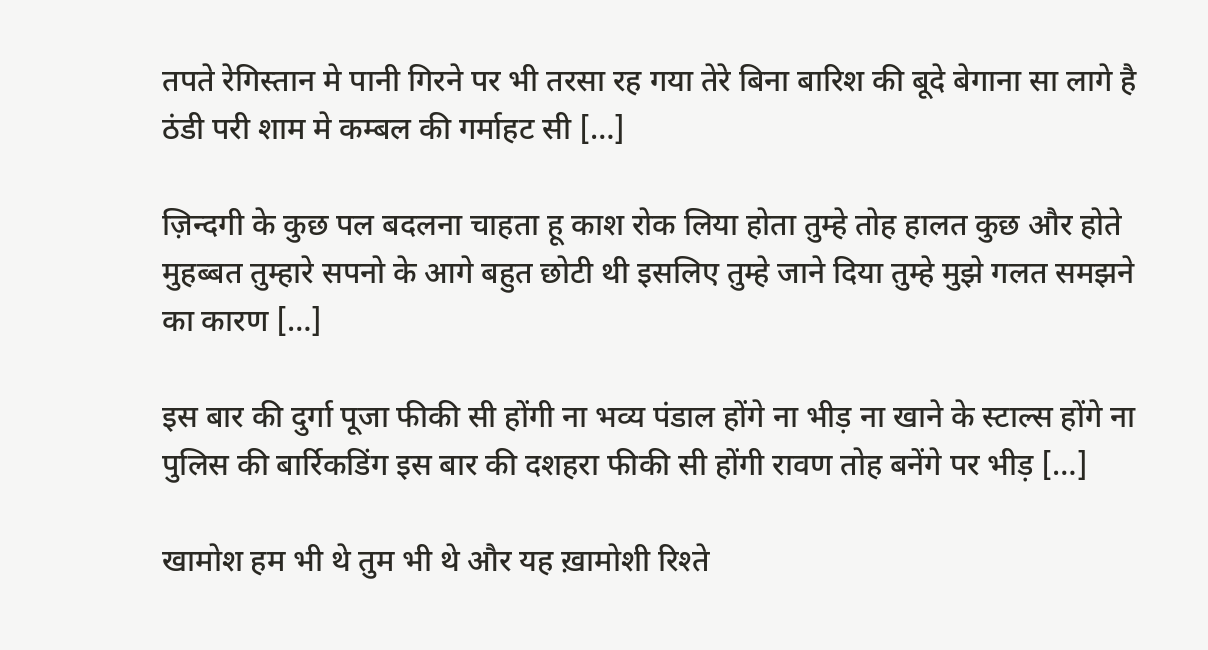तपते रेगिस्तान मे पानी गिरने पर भी तरसा रह गया तेरे बिना बारिश की बूदे बेगाना सा लागे है ठंडी परी शाम मे कम्बल की गर्माहट सी […]

ज़िन्दगी के कुछ पल बदलना चाहता हू काश रोक लिया होता तुम्हे तोह हालत कुछ और होते मुहब्बत तुम्हारे सपनो के आगे बहुत छोटी थी इसलिए तुम्हे जाने दिया तुम्हे मुझे गलत समझने का कारण […]

इस बार की दुर्गा पूजा फीकी सी होंगी ना भव्य पंडाल होंगे ना भीड़ ना खाने के स्टाल्स होंगे ना पुलिस की बार्रिकडिंग इस बार की दशहरा फीकी सी होंगी रावण तोह बनेंगे पर भीड़ […]

खामोश हम भी थे तुम भी थे और यह ख़ामोशी रिश्ते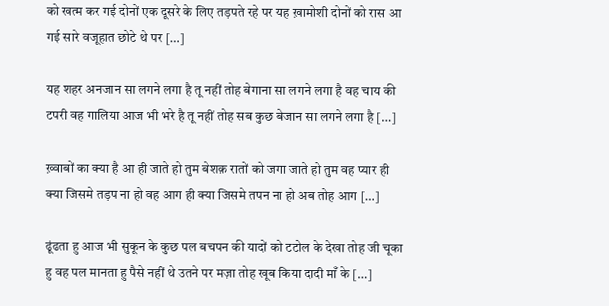को खत्म कर गई दोनों एक दूसरे के लिए तड़पते रहे पर यह ख़ामोशी दोनों को रास आ गई सारे वजूहात छोटे थे पर […]

यह शहर अनजान सा लगने लगा है तू नहीं तोह बेगाना सा लगने लगा है वह चाय की टपरी वह गालिया आज भी भरे है तू नहीं तोह सब कुछ बेजान सा लगने लगा है […]

ख़्वाबों का क्या है आ ही जाते हो तुम बेशक़ रातों को जगा जाते हो तुम वह प्यार ही क्या जिसमे तड़प ना हो वह आग ही क्या जिसमे तपन ना हो अब तोह आग […]

ढूंढता हु आज भी सुकून के कुछ पल बचपन की यादों को टटोल के देखा तोह जी चूका हु वह पल मानता हु पैसे नहीं थे उतने पर मज़ा तोह खूब किया दादी माँ के […]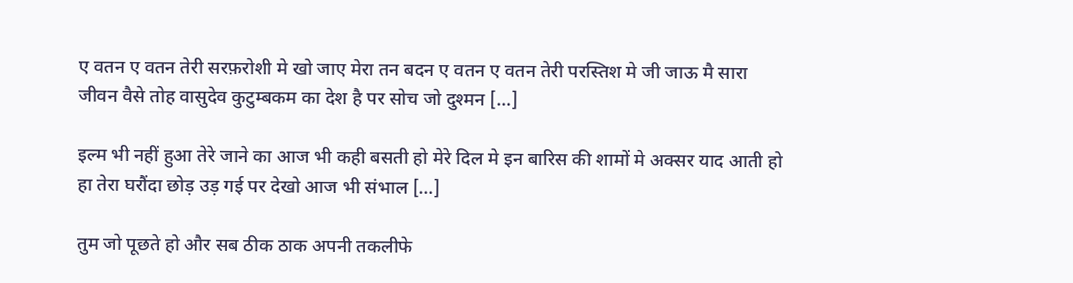ए वतन ए वतन तेरी सरफ़रोशी मे खो जाए मेरा तन बदन ए वतन ए वतन तेरी परस्तिश मे जी जाऊ मै सारा जीवन वैसे तोह वासुदेव कुटुम्बकम का देश है पर सोच जो दुश्मन […]

इल्म भी नहीं हुआ तेरे जाने का आज भी कही बसती हो मेरे दिल मे इन बारिस की शामों मे अक्सर याद आती हो हा तेरा घरौंदा छोड़ उड़ गई पर देखो आज भी संभाल […]

तुम जो पूछते हो और सब ठीक ठाक अपनी तकलीफे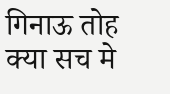गिनाऊ तोह क्या सच मे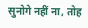सुनोगे नहीं ना, तोह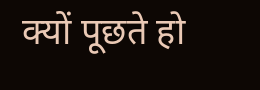क्यों पूछते हो